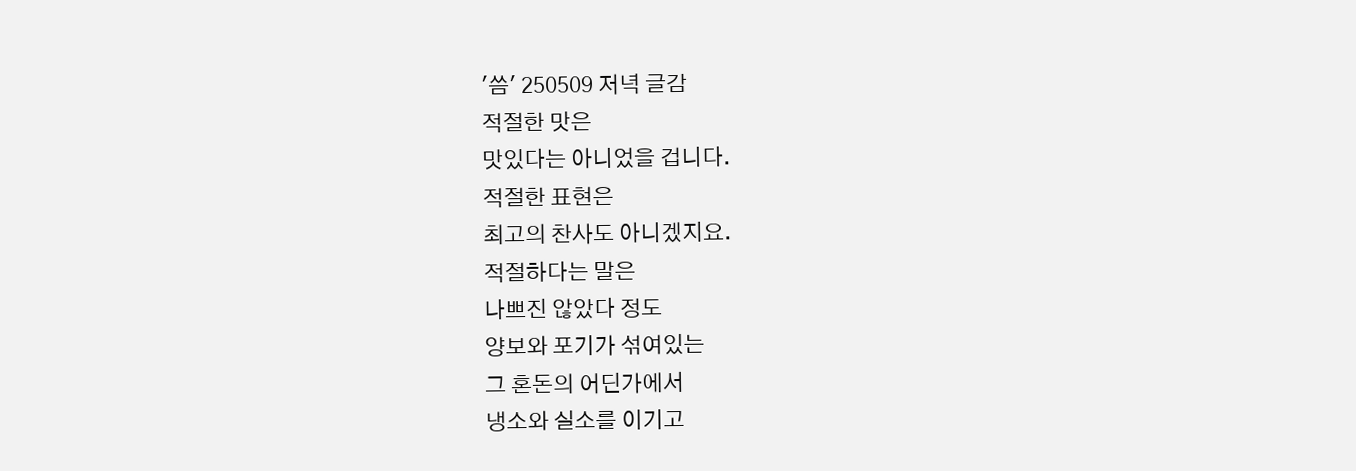'씀' 250509 저녁 글감
적절한 맛은
맛있다는 아니었을 겁니다.
적절한 표현은
최고의 찬사도 아니겠지요.
적절하다는 말은
나쁘진 않았다 정도
양보와 포기가 섞여있는
그 혼돈의 어딘가에서
냉소와 실소를 이기고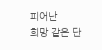피어난
희망 같은 단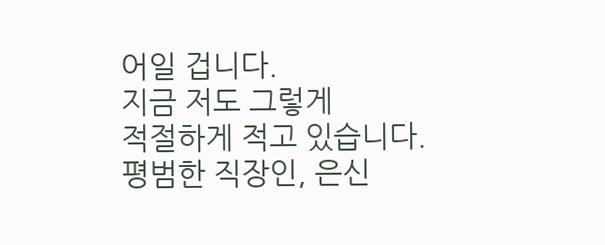어일 겁니다.
지금 저도 그렇게
적절하게 적고 있습니다.
평범한 직장인, 은신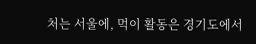처는 서울에, 먹이 활동은 경기도에서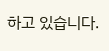하고 있습니다.